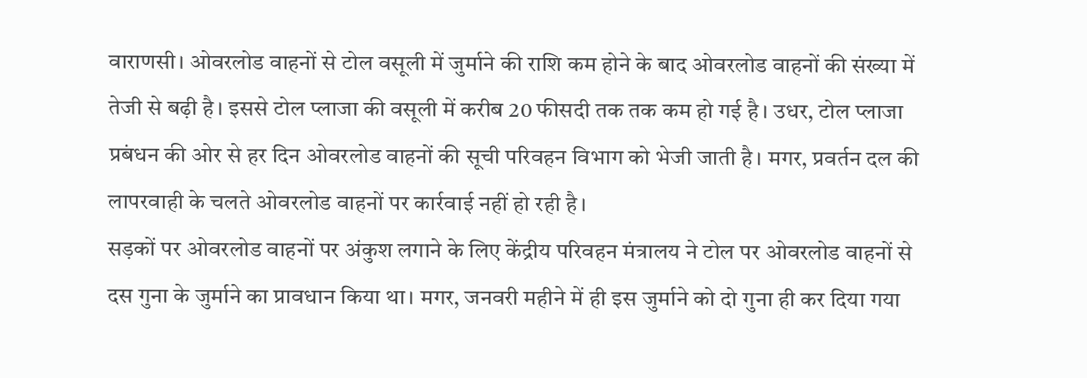वाराणसी। ओवरलोड वाहनों से टोल वसूली में जुर्माने की राशि कम होने के बाद ओवरलोड वाहनों की संख्या में तेजी से बढ़ी है। इससे टोल प्लाजा की वसूली में करीब 20 फीसदी तक तक कम हो गई है। उधर, टोल प्लाजा प्रबंधन की ओर से हर दिन ओवरलोड वाहनों की सूची परिवहन विभाग को भेजी जाती है। मगर, प्रवर्तन दल की लापरवाही के चलते ओवरलोड वाहनों पर कार्रवाई नहीं हो रही है।
सड़कों पर ओवरलोड वाहनों पर अंकुश लगाने के लिए केंद्रीय परिवहन मंत्रालय ने टोल पर ओवरलोड वाहनों से दस गुना के जुर्माने का प्रावधान किया था। मगर, जनवरी महीने में ही इस जुर्माने को दो गुना ही कर दिया गया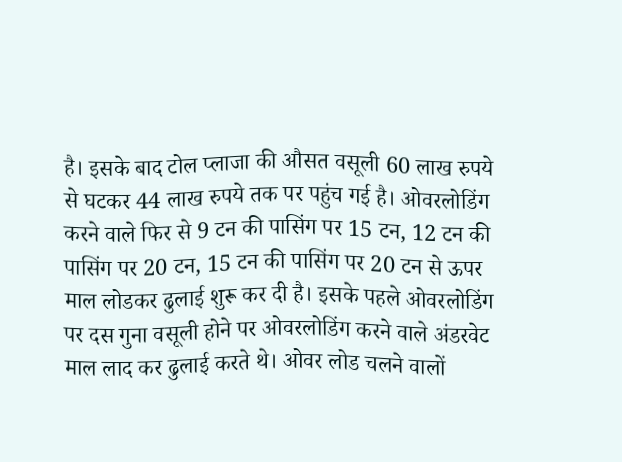है। इसके बाद टोल प्लाजा की औसत वसूली 60 लाख रुपये से घटकर 44 लाख रुपये तक पर पहुंच गई है। ओवरलोडिंग करने वाले फिर से 9 टन की पासिंग पर 15 टन, 12 टन की पासिंग पर 20 टन, 15 टन की पासिंग पर 20 टन से ऊपर माल लोडकर ढुलाई शुरू कर दी है। इसके पहले ओवरलोडिंग पर दस गुना वसूली होने पर ओवरलोडिंग करने वाले अंडरवेट माल लाद कर ढुलाई करते थे। ओवर लोड चलने वालों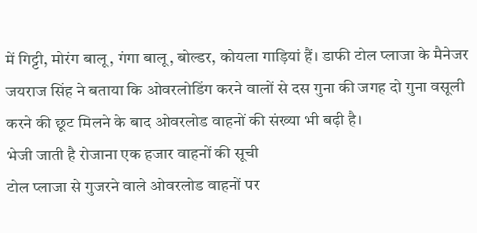में गिट्टी, मोरंग बालू, गंगा बालू, बोल्डर, कोयला गाड़ियां हैं। डाफी टोल प्लाजा के मैनेजर जयराज सिंह ने बताया कि ओवरलोडिंग करने वालों से दस गुना की जगह दो गुना वसूली करने की छूट मिलने के बाद ओवरलोड वाहनों की संख्या भी बढ़ी है।
भेजी जाती है रोजाना एक हजार वाहनों की सूची
टोल प्लाजा से गुजरने वाले ओवरलोड वाहनों पर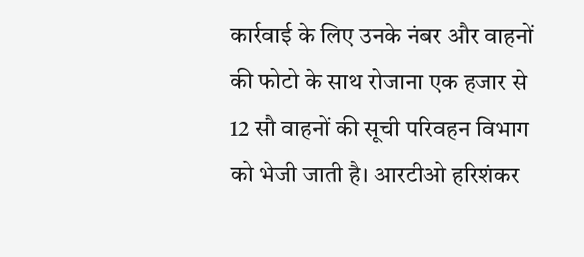कार्रवाई के लिए उनके नंबर और वाहनों की फोटो के साथ रोजाना एक हजार से 12 सौ वाहनों की सूची परिवहन विभाग को भेजी जाती है। आरटीओ हरिशंकर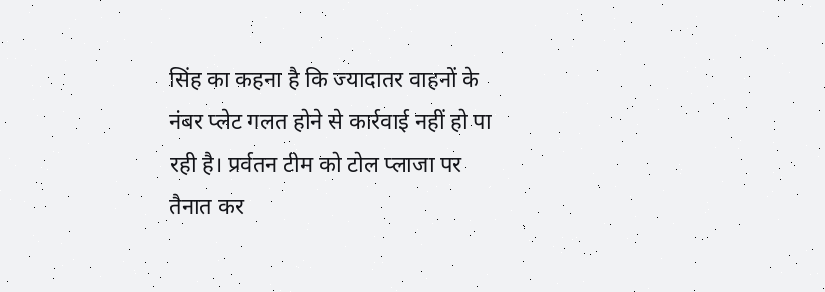सिंह का कहना है कि ज्यादातर वाहनों के नंबर प्लेट गलत होने से कार्रवाई नहीं हो पा रही है। प्रर्वतन टीम को टोल प्लाजा पर तैनात कर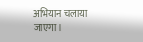अभियान चलाया जाएगा।